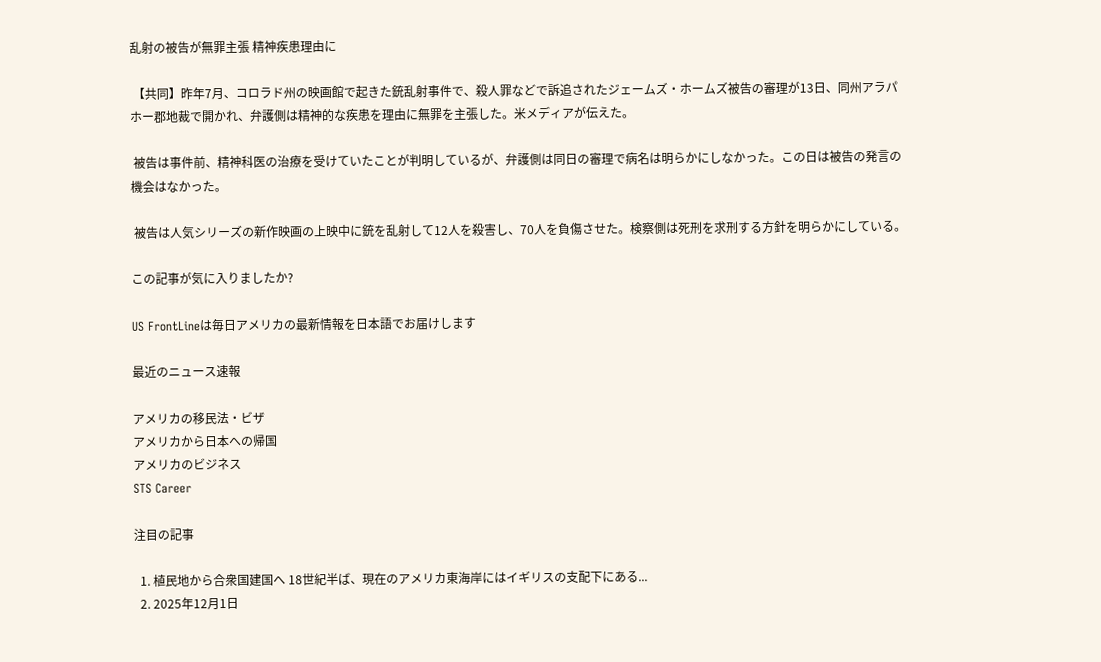乱射の被告が無罪主張 精神疾患理由に

 【共同】昨年7月、コロラド州の映画館で起きた銃乱射事件で、殺人罪などで訴追されたジェームズ・ホームズ被告の審理が13日、同州アラパホー郡地裁で開かれ、弁護側は精神的な疾患を理由に無罪を主張した。米メディアが伝えた。

 被告は事件前、精神科医の治療を受けていたことが判明しているが、弁護側は同日の審理で病名は明らかにしなかった。この日は被告の発言の機会はなかった。

 被告は人気シリーズの新作映画の上映中に銃を乱射して12人を殺害し、70人を負傷させた。検察側は死刑を求刑する方針を明らかにしている。

この記事が気に入りましたか?

US FrontLineは毎日アメリカの最新情報を日本語でお届けします

最近のニュース速報

アメリカの移民法・ビザ
アメリカから日本への帰国
アメリカのビジネス
STS Career

注目の記事

  1. 植民地から合衆国建国へ 18世紀半ば、現在のアメリカ東海岸にはイギリスの支配下にある...
  2. 2025年12月1日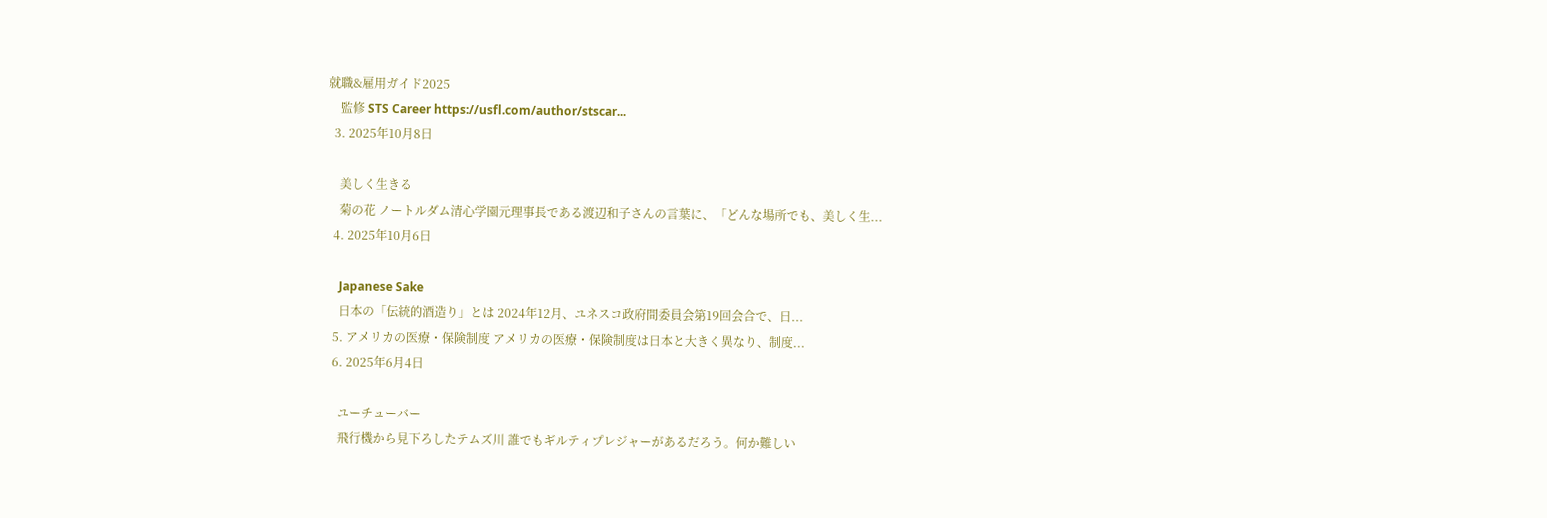就職&雇用ガイド2025
    監修 STS Career https://usfl.com/author/stscar...
  3. 2025年10月8日

    美しく生きる
    菊の花 ノートルダム清心学園元理事長である渡辺和子さんの言葉に、「どんな場所でも、美しく生...
  4. 2025年10月6日

    Japanese Sake
    日本の「伝統的酒造り」とは 2024年12月、ユネスコ政府間委員会第19回会合で、日...
  5. アメリカの医療・保険制度 アメリカの医療・保険制度は日本と大きく異なり、制度...
  6. 2025年6月4日

    ユーチューバー
    飛行機から見下ろしたテムズ川 誰でもギルティプレジャーがあるだろう。何か難しい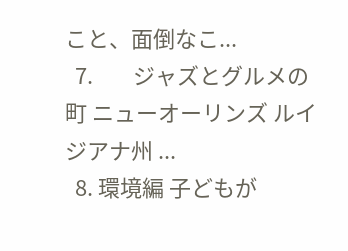こと、面倒なこ...
  7.        ジャズとグルメの町 ニューオーリンズ ルイジアナ州 ...
  8. 環境編 子どもが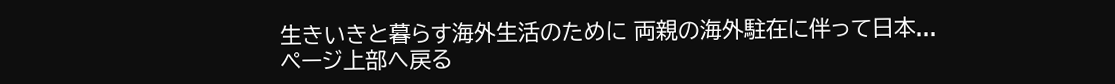生きいきと暮らす海外生活のために 両親の海外駐在に伴って日本...
ページ上部へ戻る